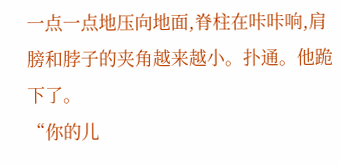一点一点地压向地面,脊柱在咔咔响,肩膀和脖子的夹角越来越小。扑通。他跪下了。
“你的儿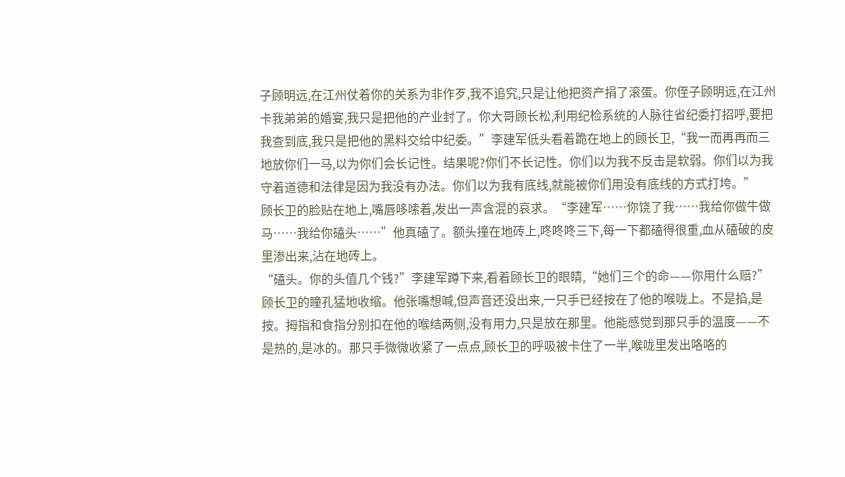子顾明远,在江州仗着你的关系为非作歹,我不追究,只是让他把资产捐了滚蛋。你侄子顾明远,在江州卡我弟弟的婚宴,我只是把他的产业封了。你大哥顾长松,利用纪检系统的人脉往省纪委打招呼,要把我查到底,我只是把他的黑料交给中纪委。”李建军低头看着跪在地上的顾长卫,“我一而再再而三地放你们一马,以为你们会长记性。结果呢?你们不长记性。你们以为我不反击是软弱。你们以为我守着道德和法律是因为我没有办法。你们以为我有底线,就能被你们用没有底线的方式打垮。”
顾长卫的脸贴在地上,嘴唇哆嗦着,发出一声含混的哀求。“李建军……你饶了我……我给你做牛做马……我给你磕头……”他真磕了。额头撞在地砖上,咚咚咚三下,每一下都磕得很重,血从磕破的皮里渗出来,沾在地砖上。
“磕头。你的头值几个钱?”李建军蹲下来,看着顾长卫的眼睛,“她们三个的命——你用什么赔?”
顾长卫的瞳孔猛地收缩。他张嘴想喊,但声音还没出来,一只手已经按在了他的喉咙上。不是掐,是按。拇指和食指分别扣在他的喉结两侧,没有用力,只是放在那里。他能感觉到那只手的温度——不是热的,是冰的。那只手微微收紧了一点点,顾长卫的呼吸被卡住了一半,喉咙里发出咯咯的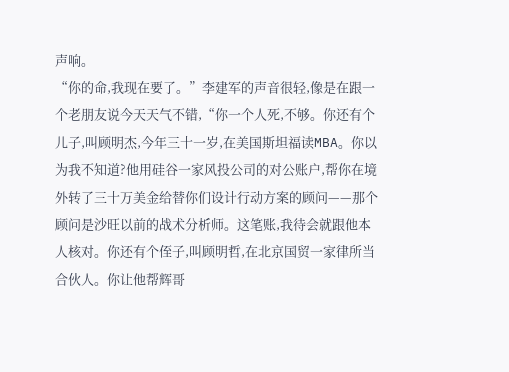声响。
“你的命,我现在要了。”李建军的声音很轻,像是在跟一个老朋友说今天天气不错,“你一个人死,不够。你还有个儿子,叫顾明杰,今年三十一岁,在美国斯坦福读MBA。你以为我不知道?他用硅谷一家风投公司的对公账户,帮你在境外转了三十万美金给替你们设计行动方案的顾问——那个顾问是沙旺以前的战术分析师。这笔账,我待会就跟他本人核对。你还有个侄子,叫顾明哲,在北京国贸一家律所当合伙人。你让他帮辉哥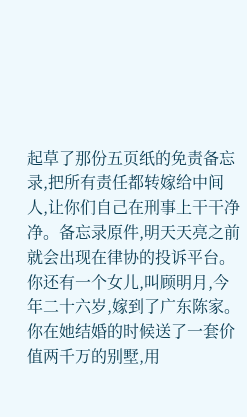起草了那份五页纸的免责备忘录,把所有责任都转嫁给中间人,让你们自己在刑事上干干净净。备忘录原件,明天天亮之前就会出现在律协的投诉平台。你还有一个女儿,叫顾明月,今年二十六岁,嫁到了广东陈家。你在她结婚的时候送了一套价值两千万的别墅,用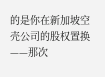的是你在新加坡空壳公司的股权置换——那次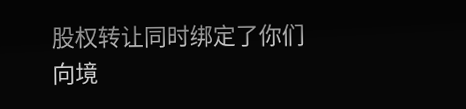股权转让同时绑定了你们向境